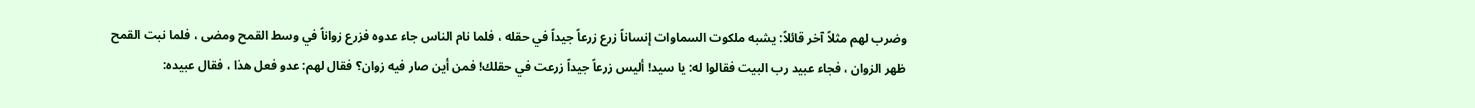وضرب لهم مثلاً آخر قائلاً: يشبه ملكوت السماوات إنساناً زرع زرعاً جيداً في حقله ، فلما نام الناس جاء عدوه فزرع زواناً في وسط القمح ومضى ، فلما نبت القمح ظهر الزوان ، فجاء عبيد رب البيت فقالوا له: يا سيد! أليس زرعاً جيداً زرعت في حقلك! فمن أين صار فيه زوان؟ فقال لهم: عدو فعل هذا ، فقال عبيده: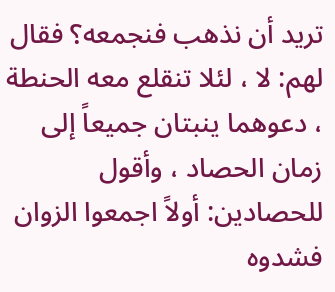تريد أن نذهب فنجمعه؟ فقال لهم: لا ، لئلا تنقلع معه الحنطة ، دعوهما ينبتان جميعاً إلى زمان الحصاد ، وأقول للحصادين: أولاً اجمعوا الزوان فشدوه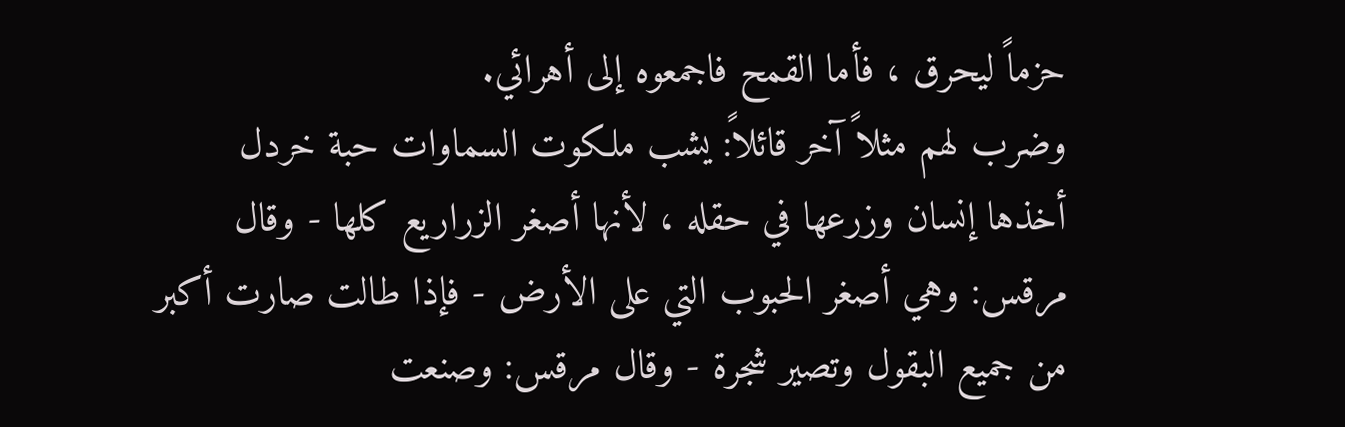حزماً ليحرق ، فأما القمح فاجمعوه إلى أهرائي.
وضرب لهم مثلاً آخر قائلاً: يشب ملكوت السماوات حبة خردل أخذها إنسان وزرعها في حقله ، لأنها أصغر الزراريع كلها - وقال مرقس: وهي أصغر الحبوب التي على الأرض - فإذا طالت صارت أكبر من جميع البقول وتصير شجرة - وقال مرقس: وصنعت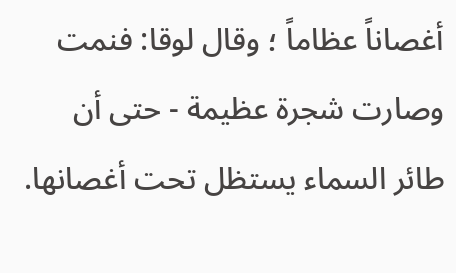أغصاناً عظاماً ؛ وقال لوقا: فنمت وصارت شجرة عظيمة - حتى أن طائر السماء يستظل تحت أغصانها.